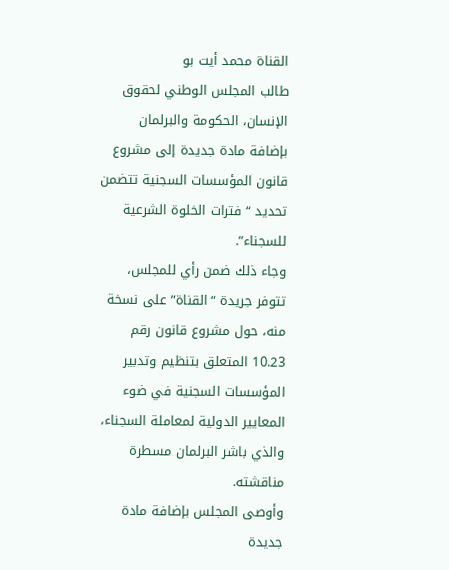القناة محمد أيت بو
طالب المجلس الوطني لحقوق الإنسان، الحكومة والبرلمان بإضافة مادة جديدة إلى مشروع قانون المؤسسات السجنية تتضمن تحديد “فترات الخلوة الشرعية للسجناء”.
وجاء ذلك ضمن رأي للمجلس، تتوفر جريدة “القناة” على نسخة منه، حول مشروع قانون رقم 10.23 المتعلق بتنظيم وتدبير المؤسسات السجنية في ضوء المعايير الدولية لمعاملة السجناء، والذي باشر البرلمان مسطرة مناقشته.
وأوصى المجلس بإضافة مادة جديدة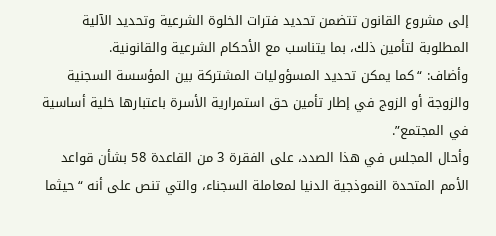إلى مشروع القانون تتضمن تحديد فترات الخلوة الشرعية وتحديد الآلية المطلوبة لتأمين ذلك، بما يتناسب مع الأحكام الشرعية والقانونية.
وأضاف: “كما يمكن تحديد المسؤوليات المشتركة بين المؤسسة السجنية والزوجة أو الزوج في إطار تأمين حق استمرارية الأسرة باعتبارها خلية أساسية في المجتمع”.
وأحال المجلس في هذا الصدد، على الفقرة 3 من القاعدة 58 بشأن قواعد الأمم المتحدة النموذجية الدنيا لمعاملة السجناء، والتي تنص على أنه “حيثما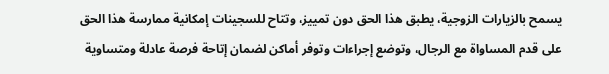يسمح بالزيارات الزوجية، يطبق هذا الحق دون تمييز، وتتاح للسجينات إمكانية ممارسة هذا الحق على قدم المساواة مع الرجال، وتوضع إجراءات وتوفر أماكن لضمان إتاحة فرصة عادلة ومتساوية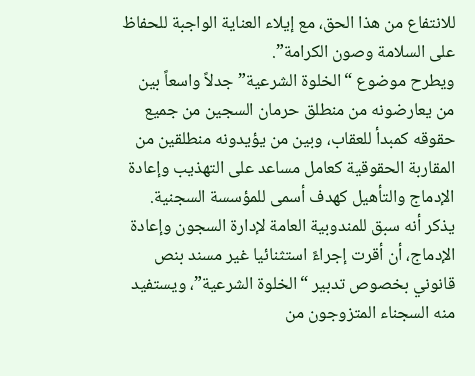للانتفاع من هذا الحق، مع إيلاء العناية الواجبة للحفاظ على السلامة وصون الكرامة”.
ويطرح موضوع “الخلوة الشرعية” جدلاً واسعاً بين من يعارضونه من منطلق حرمان السجين من جميع حقوقه كمبدأ للعقاب، وبين من يؤيدونه منطلقين من المقاربة الحقوقية كعامل مساعد على التهذيب وإعادة الإدماج والتأهيل كهدف أسمى للمؤسسة السجنية.
يذكر أنه سبق للمندوبية العامة لإدارة السجون وإعادة الإدماج، أن أقرت إجراءً استثنائيا غير مسند بنص قانوني بخصوص تدبير “الخلوة الشرعية”، ويستفيد منه السجناء المتزوجون من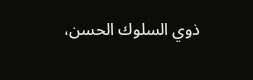ذوي السلوك الحسن،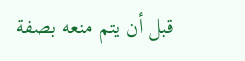قبل أن يتم منعه بصفة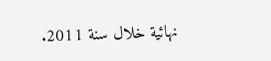نهائية خلال سنة 2011.